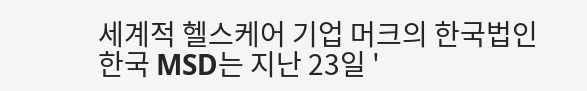세계적 헬스케어 기업 머크의 한국법인 한국 MSD는 지난 23일 '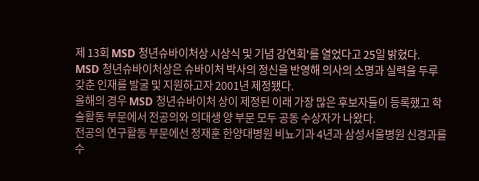제 13회 MSD 청년슈바이처상 시상식 및 기념 강연회'를 열었다고 25일 밝혔다.
MSD 청년슈바이처상은 슈바이처 박사의 정신을 반영해 의사의 소명과 실력을 두루 갖춘 인재를 발굴 및 지원하고자 2001년 제정됐다.
올해의 경우 MSD 청년슈바이처 상이 제정된 이래 가장 많은 후보자들이 등록했고 학술활동 부문에서 전공의와 의대생 양 부문 모두 공동 수상자가 나왔다.
전공의 연구활동 부문에선 정재훈 한양대병원 비뇨기과 4년과 삼성서울병원 신경과를 수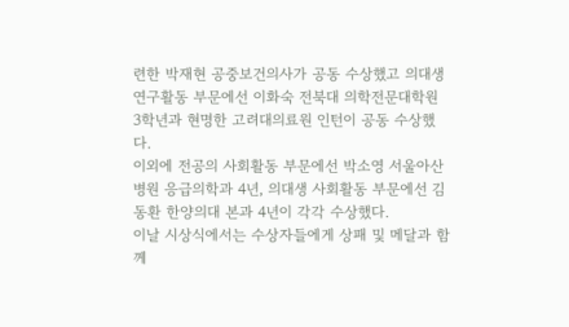련한 박재현 공중보건의사가 공동 수상했고 의대생 연구활동 부문에선 이화숙 전북대 의학전문대학원 3학년과 현명한 고려대의료원 인턴이 공동 수상했다.
이외에 전공의 사회활동 부문에선 박소영 서울아산병원 응급의학과 4년, 의대생 사회활동 부문에선 김동환 한양의대 본과 4년이 각각 수상했다.
이날 시상식에서는 수상자들에게 상패 및 메달과 함께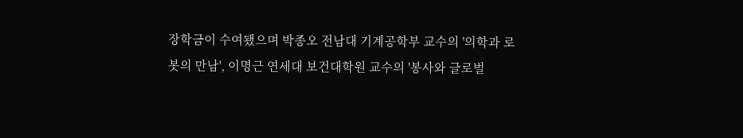장학금이 수여됐으며 박종오 전남대 기계공학부 교수의 '의학과 로봇의 만남', 이명근 연세대 보건대학원 교수의 '봉사와 글로벌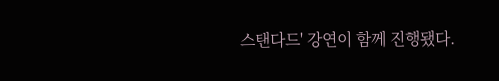스탠다드' 강연이 함께 진행됐다.